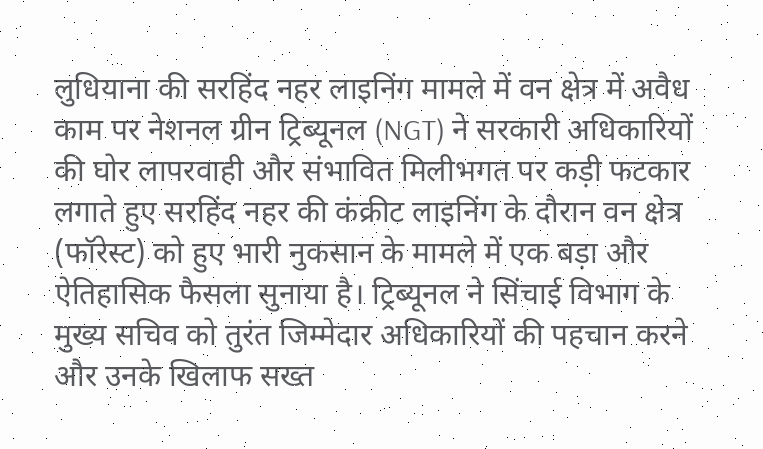लुधियाना की सरहिंद नहर लाइनिंग मामले में वन क्षेत्र में अवैध काम पर नेशनल ग्रीन ट्रिब्यूनल (NGT) ने सरकारी अधिकारियों की घोर लापरवाही और संभावित मिलीभगत पर कड़ी फटकार लगाते हुए सरहिंद नहर की कंक्रीट लाइनिंग के दौरान वन क्षेत्र (फॉरेस्ट) को हुए भारी नुकसान के मामले में एक बड़ा और ऐतिहासिक फैसला सुनाया है। ट्रिब्यूनल ने सिंचाई विभाग के मुख्य सचिव को तुरंत जिम्मेदार अधिकारियों की पहचान करने और उनके खिलाफ सख्त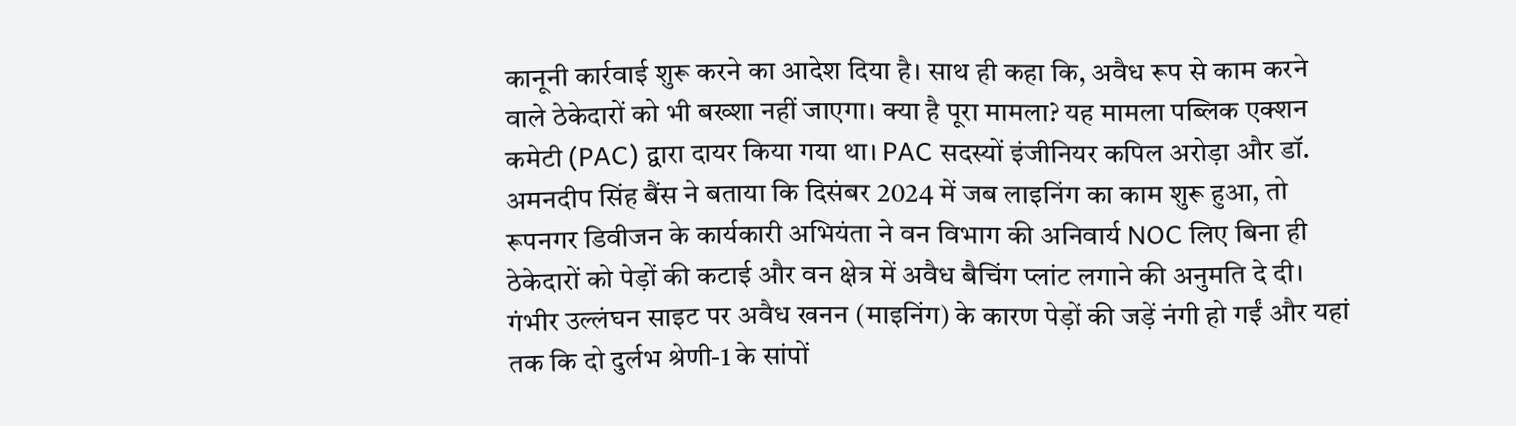कानूनी कार्रवाई शुरू करने का आदेश दिया है। साथ ही कहा कि, अवैध रूप से काम करने वाले ठेकेदारों को भी बख्शा नहीं जाएगा। क्या है पूरा मामला? यह मामला पब्लिक एक्शन कमेटी (PAC) द्वारा दायर किया गया था। PAC सदस्यों इंजीनियर कपिल अरोड़ा और डॉ. अमनदीप सिंह बैंस ने बताया कि दिसंबर 2024 में जब लाइनिंग का काम शुरू हुआ, तो रूपनगर डिवीजन के कार्यकारी अभियंता ने वन विभाग की अनिवार्य NOC लिए बिना ही ठेकेदारों को पेड़ों की कटाई और वन क्षेत्र में अवैध बैचिंग प्लांट लगाने की अनुमति दे दी। गंभीर उल्लंघन साइट पर अवैध खनन (माइनिंग) के कारण पेड़ों की जड़ें नंगी हो गईं और यहां तक कि दो दुर्लभ श्रेणी-1 के सांपों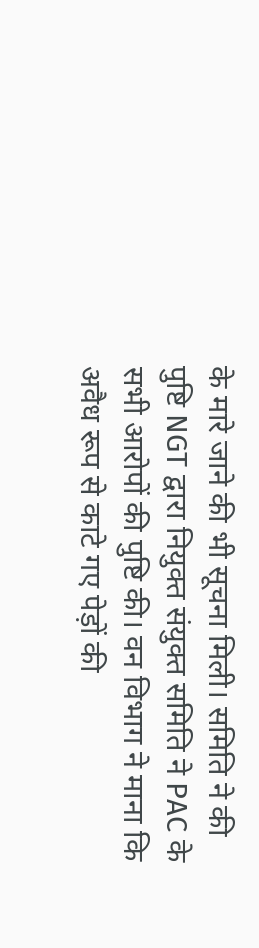के मारे जाने की भी सूचना मिली। समिति ने की पुष्टि NGT द्वारा नियुक्त संयुक्त समिति ने PAC के सभी आरोपों की पुष्टि की। वन विभाग ने माना कि अवैध रूप से काटे गए पेड़ों की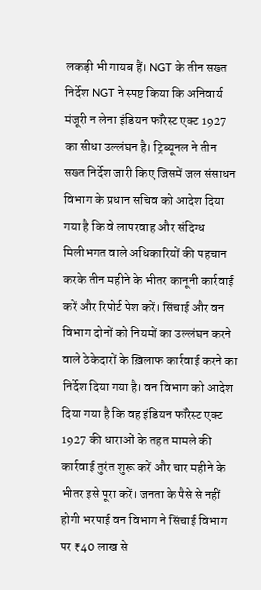लकड़ी भी गायब हैं। NGT के तीन सख्त निर्देश NGT ने स्पष्ट किया कि अनिवार्य मंजूरी न लेना इंडियन फॉरेस्ट एक्ट 1927 का सीधा उल्लंघन है। ट्रिब्यूनल ने तीन सख्त निर्देश जारी किए जिसमें जल संसाधन विभाग के प्रधान सचिव को आदेश दिया गया है कि वे लापरवाह और संदिग्ध मिलीभगत वाले अधिकारियों की पहचान करके तीन महीने के भीतर कानूनी कार्रवाई करें और रिपोर्ट पेश करें। सिंचाई और वन विभाग दोनों को नियमों का उल्लंघन करने वाले ठेकेदारों के ख़िलाफ कार्रवाई करने का निर्देश दिया गया है। वन विभाग को आदेश दिया गया है कि वह इंडियन फॉरेस्ट एक्ट 1927 की धाराओं के तहत मामले की कार्रवाई तुरंत शुरू करें और चार महीने के भीतर इसे पूरा करें। जनता के पैसे से नहीं होगी भरपाई वन विभाग ने सिंचाई विभाग पर ₹40 लाख से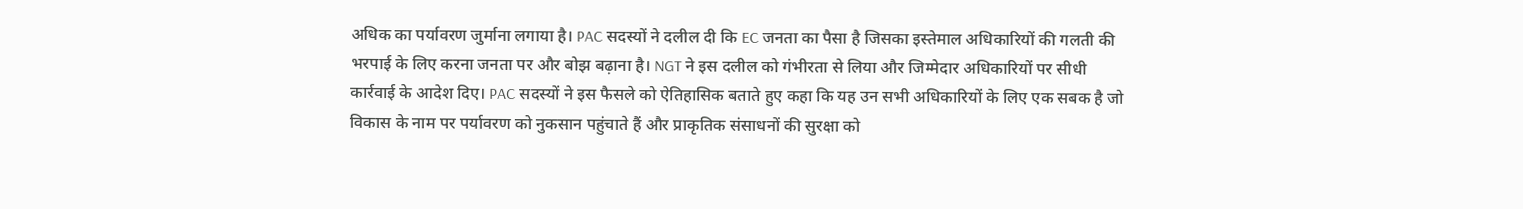अधिक का पर्यावरण जुर्माना लगाया है। PAC सदस्यों ने दलील दी कि EC जनता का पैसा है जिसका इस्तेमाल अधिकारियों की गलती की भरपाई के लिए करना जनता पर और बोझ बढ़ाना है। NGT ने इस दलील को गंभीरता से लिया और जिम्मेदार अधिकारियों पर सीधी कार्रवाई के आदेश दिए। PAC सदस्यों ने इस फैसले को ऐतिहासिक बताते हुए कहा कि यह उन सभी अधिकारियों के लिए एक सबक है जो विकास के नाम पर पर्यावरण को नुकसान पहुंचाते हैं और प्राकृतिक संसाधनों की सुरक्षा को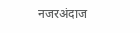नजरअंदाज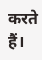करते हैं।